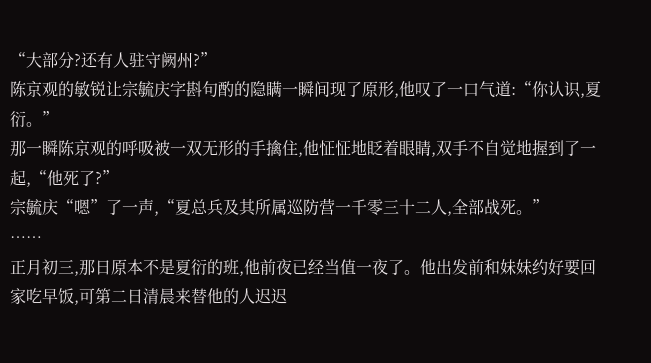“大部分?还有人驻守阙州?”
陈京观的敏锐让宗毓庆字斟句酌的隐瞒一瞬间现了原形,他叹了一口气道:“你认识,夏衍。”
那一瞬陈京观的呼吸被一双无形的手擒住,他怔怔地眨着眼睛,双手不自觉地握到了一起,“他死了?”
宗毓庆“嗯”了一声,“夏总兵及其所属巡防营一千零三十二人,全部战死。”
……
正月初三,那日原本不是夏衍的班,他前夜已经当值一夜了。他出发前和妹妹约好要回家吃早饭,可第二日清晨来替他的人迟迟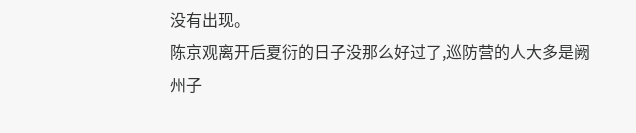没有出现。
陈京观离开后夏衍的日子没那么好过了,巡防营的人大多是阙州子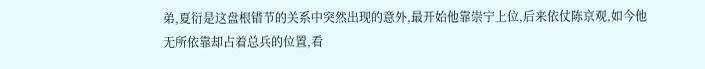弟,夏衍是这盘根错节的关系中突然出现的意外,最开始他靠崇宁上位,后来依仗陈京观,如今他无所依靠却占着总兵的位置,看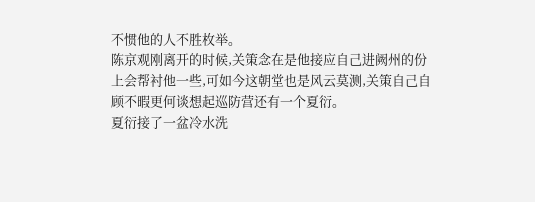不惯他的人不胜枚举。
陈京观刚离开的时候,关策念在是他接应自己进阙州的份上会帮衬他一些,可如今这朝堂也是风云莫测,关策自己自顾不暇更何谈想起巡防营还有一个夏衍。
夏衍接了一盆冷水洗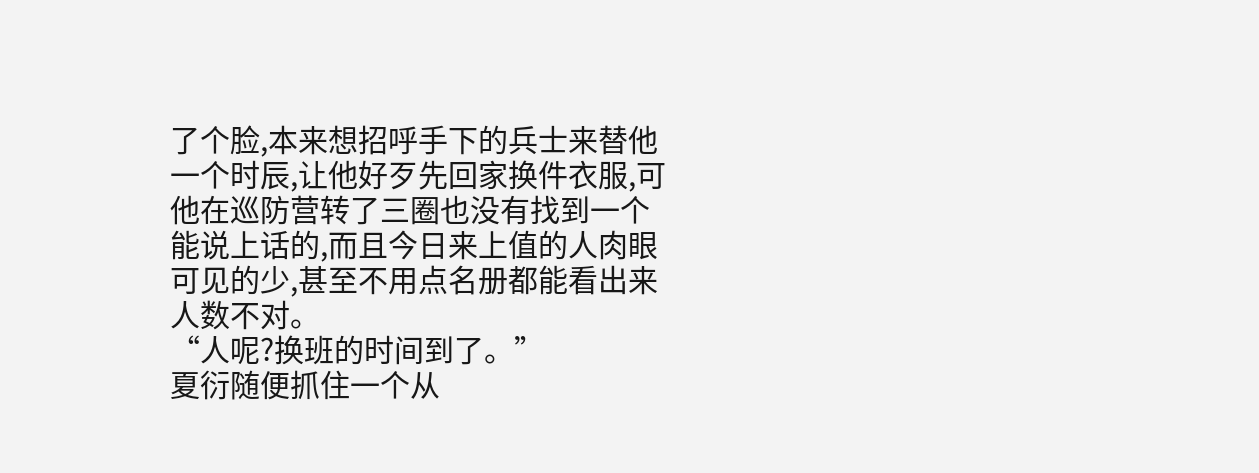了个脸,本来想招呼手下的兵士来替他一个时辰,让他好歹先回家换件衣服,可他在巡防营转了三圈也没有找到一个能说上话的,而且今日来上值的人肉眼可见的少,甚至不用点名册都能看出来人数不对。
“人呢?换班的时间到了。”
夏衍随便抓住一个从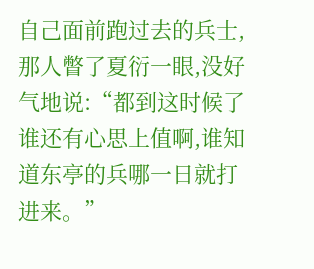自己面前跑过去的兵士,那人瞥了夏衍一眼,没好气地说:“都到这时候了谁还有心思上值啊,谁知道东亭的兵哪一日就打进来。”